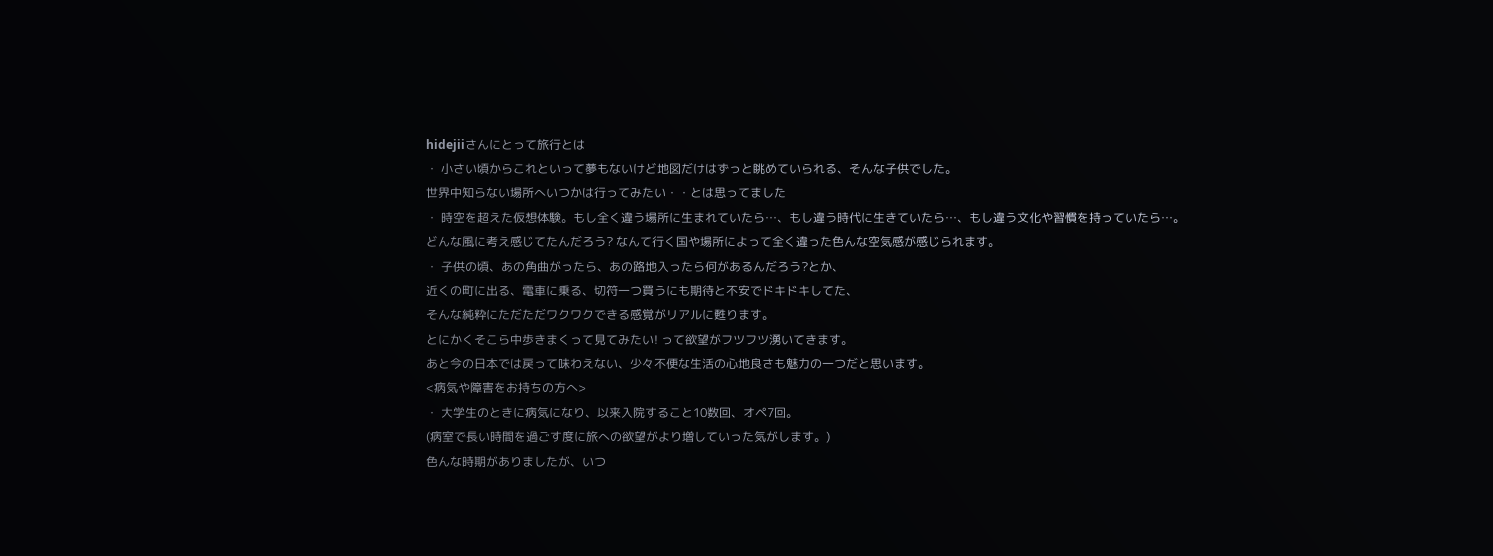hidejiiさんにとって旅行とは
・ 小さい頃からこれといって夢もないけど地図だけはずっと眺めていられる、そんな子供でした。
世界中知らない場所へいつかは行ってみたい・・とは思ってました
・ 時空を超えた仮想体験。もし全く違う場所に生まれていたら…、もし違う時代に生きていたら…、もし違う文化や習慣を持っていたら…。
どんな風に考え感じてたんだろう? なんて行く国や場所によって全く違った色んな空気感が感じられます。
・ 子供の頃、あの角曲がったら、あの路地入ったら何があるんだろう?とか、
近くの町に出る、電車に乗る、切符一つ買うにも期待と不安でドキドキしてた、
そんな純粋にただただワクワクできる感覚がリアルに甦ります。
とにかくそこら中歩きまくって見てみたい! って欲望がフツフツ湧いてきます。
あと今の日本では戻って味わえない、少々不便な生活の心地良さも魅力の一つだと思います。
<病気や障害をお持ちの方へ>
・ 大学生のときに病気になり、以来入院すること10数回、オペ7回。
(病室で長い時間を過ごす度に旅への欲望がより増していった気がします。)
色んな時期がありましたが、いつ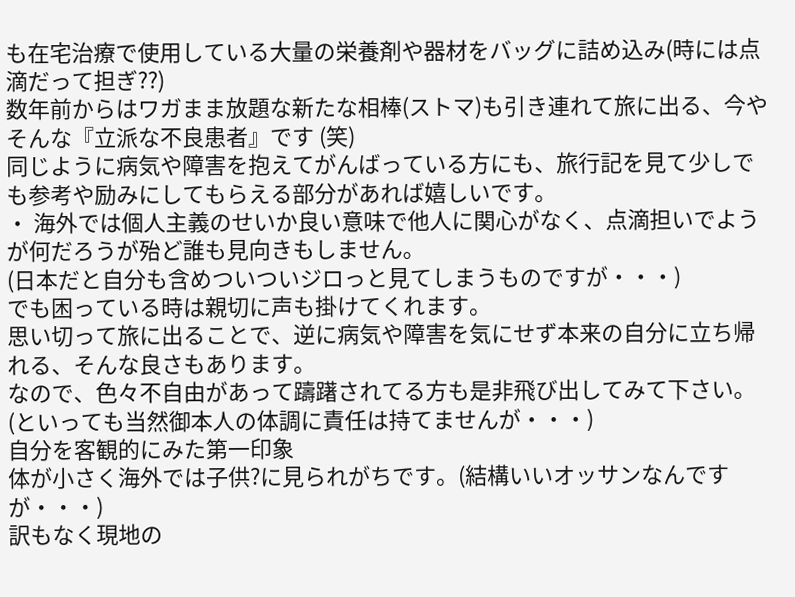も在宅治療で使用している大量の栄養剤や器材をバッグに詰め込み(時には点滴だって担ぎ??)
数年前からはワガまま放題な新たな相棒(ストマ)も引き連れて旅に出る、今やそんな『立派な不良患者』です (笑)
同じように病気や障害を抱えてがんばっている方にも、旅行記を見て少しでも参考や励みにしてもらえる部分があれば嬉しいです。
・ 海外では個人主義のせいか良い意味で他人に関心がなく、点滴担いでようが何だろうが殆ど誰も見向きもしません。
(日本だと自分も含めついついジロっと見てしまうものですが・・・)
でも困っている時は親切に声も掛けてくれます。
思い切って旅に出ることで、逆に病気や障害を気にせず本来の自分に立ち帰れる、そんな良さもあります。
なので、色々不自由があって躊躇されてる方も是非飛び出してみて下さい。(といっても当然御本人の体調に責任は持てませんが・・・)
自分を客観的にみた第一印象
体が小さく海外では子供?に見られがちです。(結構いいオッサンなんですが・・・)
訳もなく現地の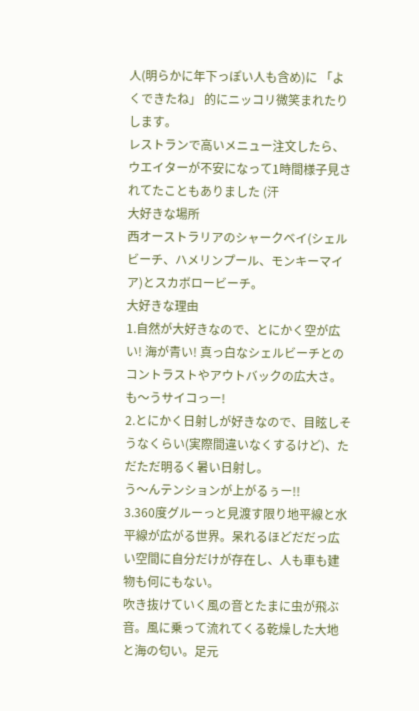人(明らかに年下っぽい人も含め)に 「よくできたね」 的にニッコリ微笑まれたりします。
レストランで高いメニュー注文したら、ウエイターが不安になって1時間様子見されてたこともありました (汗
大好きな場所
西オーストラリアのシャークベイ(シェルビーチ、ハメリンプール、モンキーマイア)とスカボロービーチ。
大好きな理由
1.自然が大好きなので、とにかく空が広い! 海が青い! 真っ白なシェルビーチとのコントラストやアウトバックの広大さ。
も〜うサイコっー!
2.とにかく日射しが好きなので、目眩しそうなくらい(実際間違いなくするけど)、ただただ明るく暑い日射し。
う〜んテンションが上がるぅー!!
3.360度グルーっと見渡す限り地平線と水平線が広がる世界。呆れるほどだだっ広い空間に自分だけが存在し、人も車も建物も何にもない。
吹き抜けていく風の音とたまに虫が飛ぶ音。風に乗って流れてくる乾燥した大地と海の匂い。足元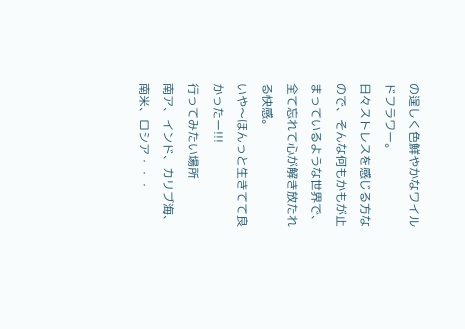の逞しく色鮮やかなワイルドフラワー。
日々ストレスを感じる方なので、そんな何もかもが止まっているような世界で、全て忘れて心が解き放たれる快感。
いや〜ほんっと生きてて良かったー!!!
行ってみたい場所
南ア、インド、カリブ海、南米、ロシア・・・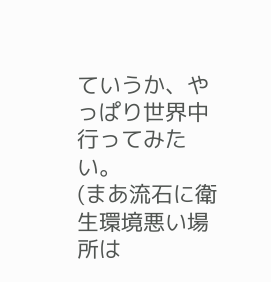ていうか、やっぱり世界中行ってみたい。
(まあ流石に衛生環境悪い場所は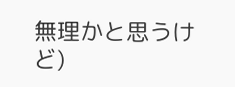無理かと思うけど)